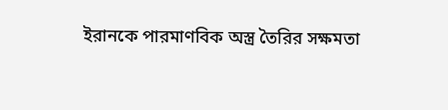ইরানকে পারমাণবিক অস্ত্র তৈরির সক্ষমতা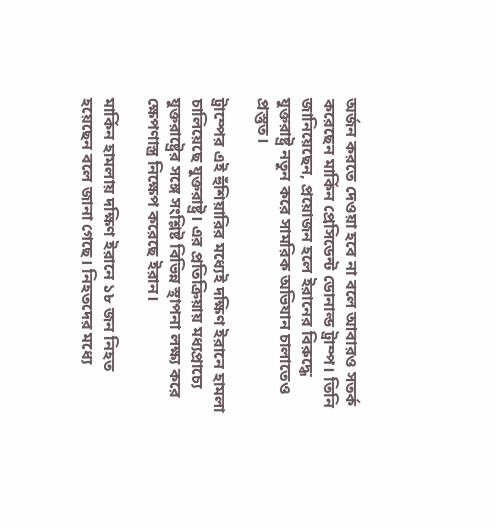অর্জন করতে দেওয়া হবে না বলে আবারও সতর্ক করেছেন মার্কিন প্রেসিডেন্ট ডোনাল্ড ট্রাম্প। তিনি জানিয়েছেন, প্রয়োজন হলে ইরানের বিরুদ্ধে যুক্তরাষ্ট্র নতুন করে সামরিক অভিযান চালাতেও প্রস্তুত।

ট্রাম্পের এই হুঁশিয়ারির মধ্যেই দক্ষিণ ইরানে হামলা চালিয়েছে যুক্তরাষ্ট্র। এর প্রতিক্রিয়ায় মধ্যপ্রাচ্যে যুক্তরাষ্ট্রের সঙ্গে সংশ্লিষ্ট বিভিন্ন স্থাপনা লক্ষ্য করে ক্ষেপণাস্ত্র নিক্ষেপ করেছে ইরান।

মার্কিন হামলায় দক্ষিণ ইরানে ১৮ জন নিহত হয়েছেন বলে জানা গেছে। নিহতদের মধ্যে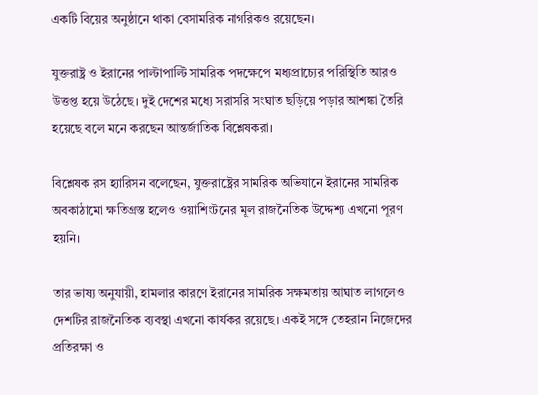একটি বিয়ের অনুষ্ঠানে থাকা বেসামরিক নাগরিকও রয়েছেন।

যুক্তরাষ্ট্র ও ইরানের পাল্টাপাল্টি সামরিক পদক্ষেপে মধ্যপ্রাচ্যের পরিস্থিতি আরও উত্তপ্ত হয়ে উঠেছে। দুই দেশের মধ্যে সরাসরি সংঘাত ছড়িয়ে পড়ার আশঙ্কা তৈরি হয়েছে বলে মনে করছেন আন্তর্জাতিক বিশ্লেষকরা।

বিশ্লেষক রস হ্যারিসন বলেছেন, যুক্তরাষ্ট্রের সামরিক অভিযানে ইরানের সামরিক অবকাঠামো ক্ষতিগ্রস্ত হলেও ওয়াশিংটনের মূল রাজনৈতিক উদ্দেশ্য এখনো পূরণ হয়নি।

তার ভাষ্য অনুযায়ী, হামলার কারণে ইরানের সামরিক সক্ষমতায় আঘাত লাগলেও দেশটির রাজনৈতিক ব্যবস্থা এখনো কার্যকর রয়েছে। একই সঙ্গে তেহরান নিজেদের প্রতিরক্ষা ও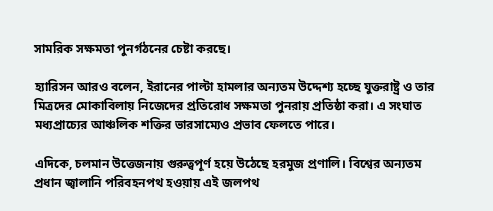সামরিক সক্ষমতা পুনর্গঠনের চেষ্টা করছে।

হ্যারিসন আরও বলেন, ইরানের পাল্টা হামলার অন্যতম উদ্দেশ্য হচ্ছে যুক্তরাষ্ট্র ও তার মিত্রদের মোকাবিলায় নিজেদের প্রতিরোধ সক্ষমতা পুনরায় প্রতিষ্ঠা করা। এ সংঘাত মধ্যপ্রাচ্যের আঞ্চলিক শক্তির ভারসাম্যেও প্রভাব ফেলতে পারে।

এদিকে, চলমান উত্তেজনায় গুরুত্বপূর্ণ হয়ে উঠেছে হরমুজ প্রণালি। বিশ্বের অন্যতম প্রধান জ্বালানি পরিবহনপথ হওয়ায় এই জলপথ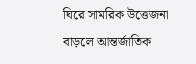ঘিরে সামরিক উত্তেজনা বাড়লে আন্তর্জাতিক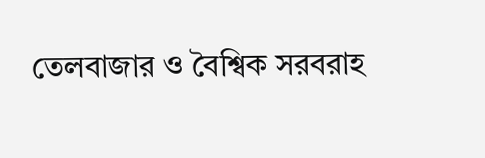তেলবাজার ও বৈশ্বিক সরবরাহ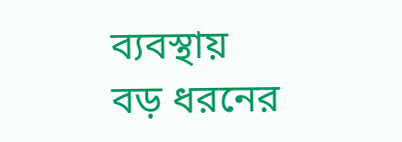ব্যবস্থায় বড় ধরনের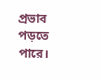প্রভাব পড়তে পারে।